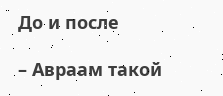До и после

– Авраам такой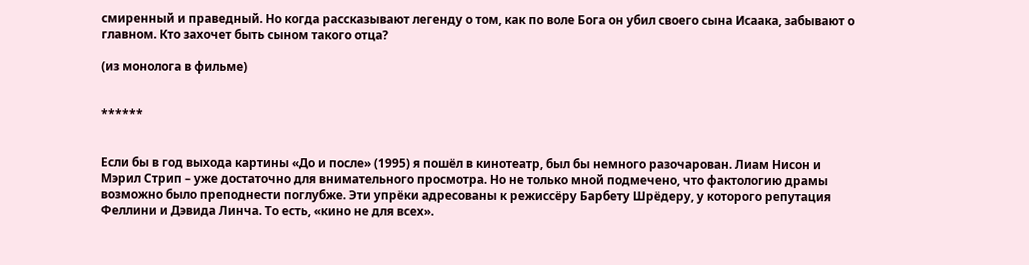смиренный и праведный. Но когда рассказывают легенду о том, как по воле Бога он убил своего сына Исаака, забывают о главном. Кто захочет быть сыном такого отца?

(из монолога в фильме)


******


Если бы в год выхода картины «До и после» (1995) я пошёл в кинотеатр, был бы немного разочарован. Лиам Нисон и Мэрил Стрип – уже достаточно для внимательного просмотра. Но не только мной подмечено, что фактологию драмы возможно было преподнести поглубже. Эти упрёки адресованы к режиссёру Барбету Шрёдеру, у которого репутация Феллини и Дэвида Линча. То есть, «кино не для всех».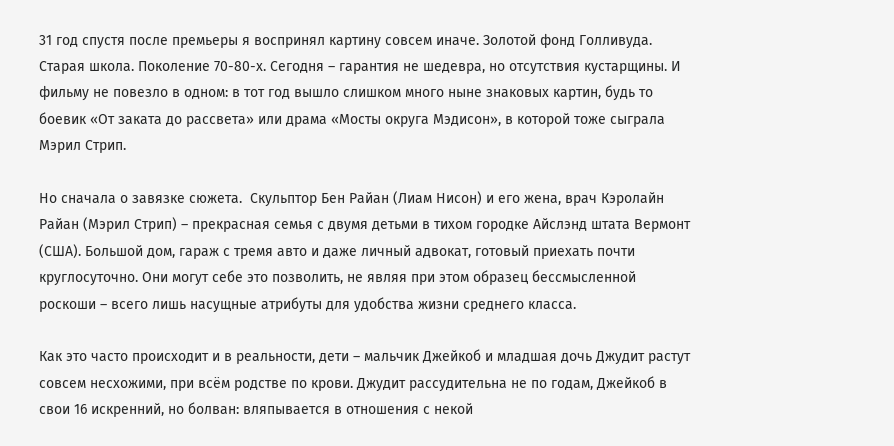31 год спустя после премьеры я воспринял картину совсем иначе. Золотой фонд Голливуда. Старая школа. Поколение 70-80-х. Сегодня – гарантия не шедевра, но отсутствия кустарщины. И фильму не повезло в одном: в тот год вышло слишком много ныне знаковых картин, будь то боевик «От заката до рассвета» или драма «Мосты округа Мэдисон», в которой тоже сыграла Мэрил Стрип.

Но сначала о завязке сюжета.  Скульптор Бен Райан (Лиам Нисон) и его жена, врач Кэролайн Райан (Мэрил Стрип) – прекрасная семья с двумя детьми в тихом городке Айслэнд штата Вермонт (США). Большой дом, гараж с тремя авто и даже личный адвокат, готовый приехать почти круглосуточно. Они могут себе это позволить, не являя при этом образец бессмысленной роскоши – всего лишь насущные атрибуты для удобства жизни среднего класса.

Как это часто происходит и в реальности, дети – мальчик Джейкоб и младшая дочь Джудит растут совсем несхожими, при всём родстве по крови. Джудит рассудительна не по годам, Джейкоб в свои 16 искренний, но болван: вляпывается в отношения с некой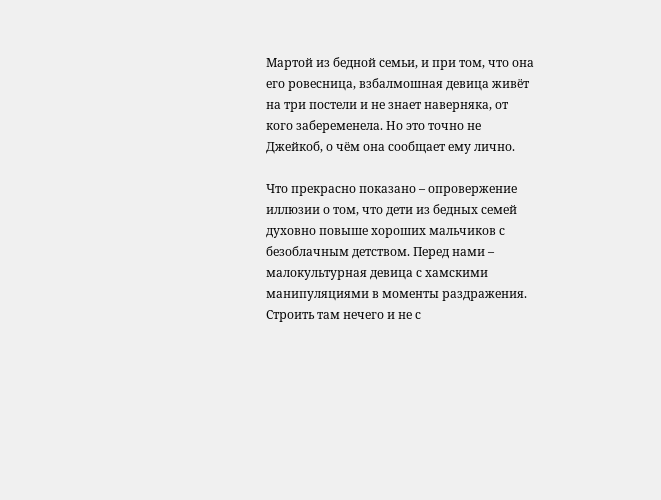Мартой из бедной семьи, и при том, что она его ровесница, взбалмошная девица живёт на три постели и не знает наверняка, от кого забеременела. Но это точно не Джейкоб, о чём она сообщает ему лично.

Что прекрасно показано – опровержение иллюзии о том, что дети из бедных семей духовно повыше хороших мальчиков с безоблачным детством. Перед нами – малокультурная девица с хамскими манипуляциями в моменты раздражения. Строить там нечего и не с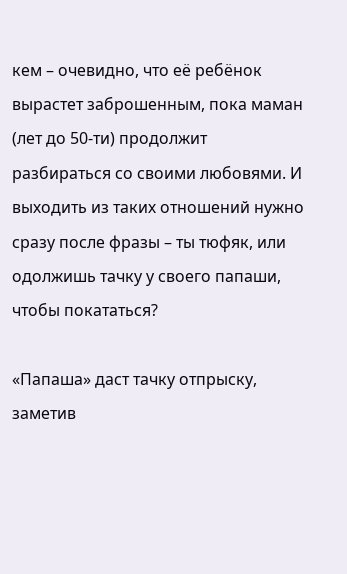кем – очевидно, что её ребёнок вырастет заброшенным, пока маман (лет до 50-ти) продолжит разбираться со своими любовями. И выходить из таких отношений нужно сразу после фразы – ты тюфяк, или одолжишь тачку у своего папаши, чтобы покататься?

«Папаша» даст тачку отпрыску, заметив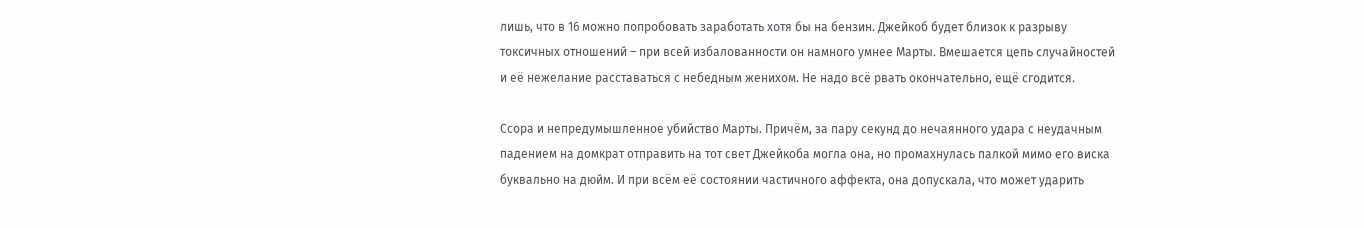лишь, что в 16 можно попробовать заработать хотя бы на бензин. Джейкоб будет близок к разрыву токсичных отношений – при всей избалованности он намного умнее Марты. Вмешается цепь случайностей и её нежелание расставаться с небедным женихом. Не надо всё рвать окончательно, ещё сгодится.

Ссора и непредумышленное убийство Марты. Причём, за пару секунд до нечаянного удара с неудачным падением на домкрат отправить на тот свет Джейкоба могла она, но промахнулась палкой мимо его виска буквально на дюйм. И при всём её состоянии частичного аффекта, она допускала, что может ударить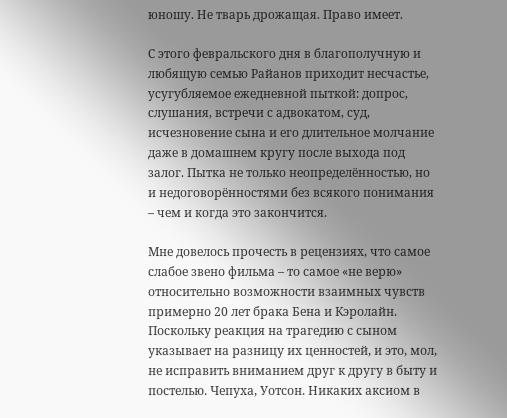юношу. Не тварь дрожащая. Право имеет.

С этого февральского дня в благополучную и любящую семью Райанов приходит несчастье, усугубляемое ежедневной пыткой: допрос, слушания, встречи с адвокатом, суд, исчезновение сына и его длительное молчание даже в домашнем кругу после выхода под залог. Пытка не только неопределённостью, но и недоговорённостями без всякого понимания – чем и когда это закончится.

Мне довелось прочесть в рецензиях, что самое слабое звено фильма – то самое «не верю» относительно возможности взаимных чувств примерно 20 лет брака Бена и Кэролайн. Поскольку реакция на трагедию с сыном указывает на разницу их ценностей, и это, мол, не исправить вниманием друг к другу в быту и постелью. Чепуха, Уотсон. Никаких аксиом в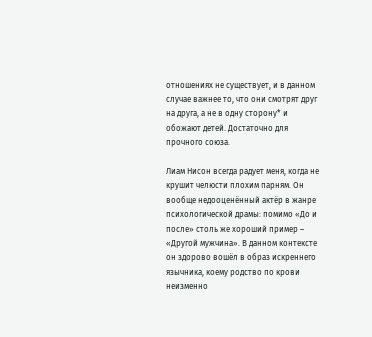отношениях не существует, и в данном случае важнее то, что они смотрят друг на друга, а не в одну сторону* и обожают детей. Достаточно для прочного союза.

Лиам Нисон всегда радует меня, когда не крушит челюсти плохим парням. Он вообще недооценённый актёр в жанре психологической драмы: помимо «До и после» столь же хороший пример – «Другой мужчина». В данном контексте он здорово вошёл в образ искреннего язычника, коему родство по крови неизменно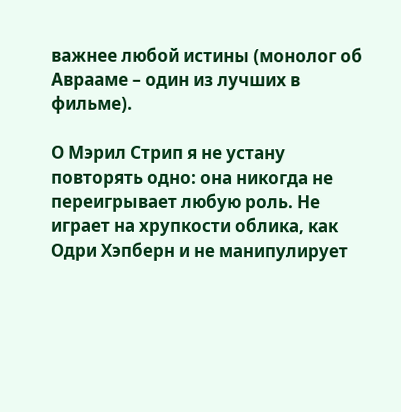важнее любой истины (монолог об Аврааме – один из лучших в фильме).

О Мэрил Стрип я не устану повторять одно: она никогда не переигрывает любую роль. Не играет на хрупкости облика, как Одри Хэпберн и не манипулирует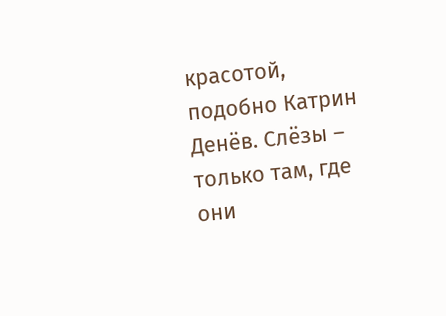красотой, подобно Катрин Денёв. Слёзы – только там, где они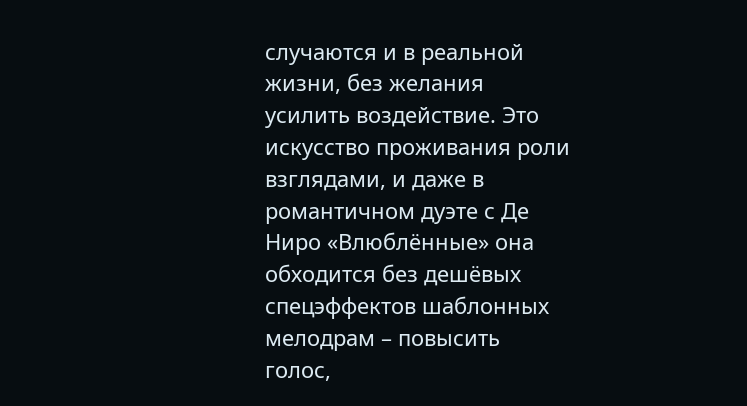случаются и в реальной жизни, без желания усилить воздействие. Это искусство проживания роли взглядами, и даже в романтичном дуэте с Де Ниро «Влюблённые» она обходится без дешёвых спецэффектов шаблонных мелодрам – повысить голос,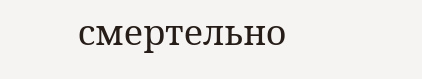смертельно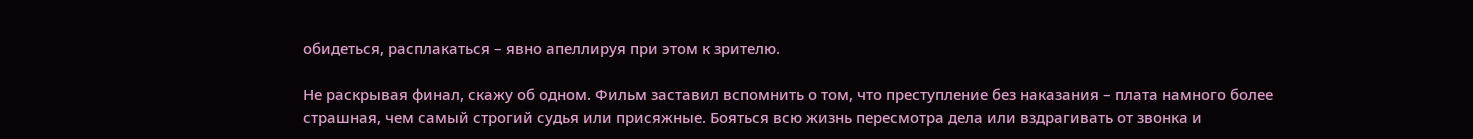обидеться, расплакаться – явно апеллируя при этом к зрителю.

Не раскрывая финал, скажу об одном. Фильм заставил вспомнить о том, что преступление без наказания – плата намного более страшная, чем самый строгий судья или присяжные. Бояться всю жизнь пересмотра дела или вздрагивать от звонка и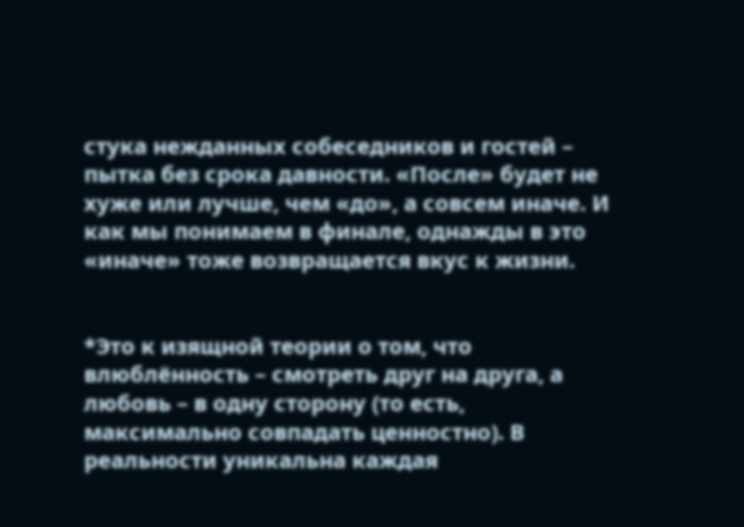стука нежданных собеседников и гостей – пытка без срока давности. «После» будет не хуже или лучше, чем «до», а совсем иначе. И как мы понимаем в финале, однажды в это «иначе» тоже возвращается вкус к жизни.


*Это к изящной теории о том, что влюблённость – смотреть друг на друга, а любовь – в одну сторону (то есть, максимально совпадать ценностно). В реальности уникальна каждая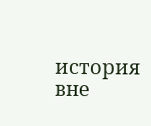история вне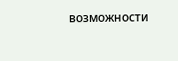возможности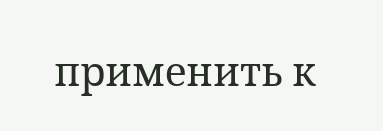применить к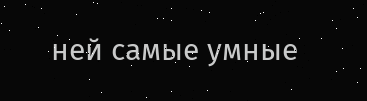ней самые умные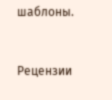шаблоны.


Рецензии